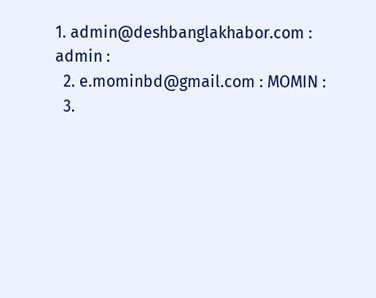1. admin@deshbanglakhabor.com : admin :
  2. e.mominbd@gmail.com : MOMIN :
  3.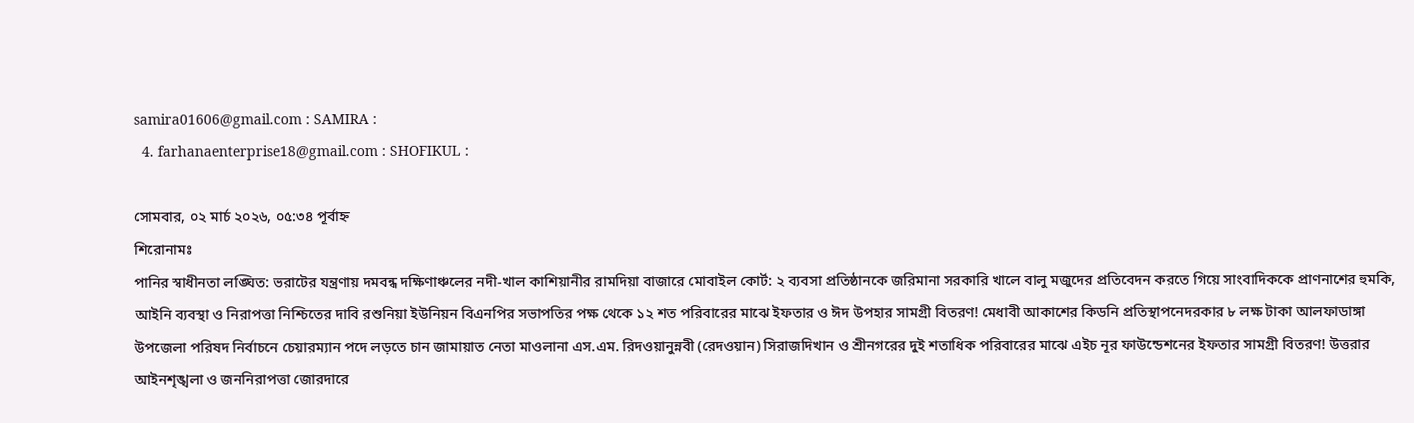samira01606@gmail.com : SAMIRA :
  4. farhanaenterprise18@gmail.com : SHOFIKUL :

সোমবার, ০২ মার্চ ২০২৬, ০৫:৩৪ পূর্বাহ্ন
শিরোনামঃ
পানির স্বাধীনতা লঙ্ঘিত: ভরাটের যন্ত্রণা‌য় দমবন্ধ দক্ষিণাঞ্চলের নদী-খাল কাশিয়ানীর রামদিয়া বাজারে মোবাইল কোর্ট: ২ ব্যবসা প্রতিষ্ঠানকে জরিমানা সরকারি খালে বালু মজুদের প্রতিবেদন করতে গিয়ে সাংবাদিককে প্রাণনাশের হুমকি, আইনি ব্যবস্থা ও নিরাপত্তা নিশ্চিতের দাবি রশুনিয়া ইউনিয়ন বিএনপির সভাপতির পক্ষ থেকে ১২ শত পরিবারের মাঝে ইফতার ও ঈদ উপহার সামগ্রী বিতরণ! মেধাবী আকাশের কিডনি প্রতিস্থাপনেদরকার ৮ লক্ষ টাকা আলফাডাঙ্গা উপজেলা পরিষদ নির্বাচনে চেয়ারম্যান পদে লড়তে চান জামায়াত নেতা মাওলানা এস.এম. রিদওয়ানুন্নবী (রেদওয়ান) সিরাজদিখান ও শ্রীনগরের দুই শতাধিক পরিবারের মাঝে এইচ নূর ফাউন্ডেশনের ইফতার সামগ্রী বিতরণ! উত্তরার আইনশৃঙ্খলা ও জননিরাপত্তা জোরদারে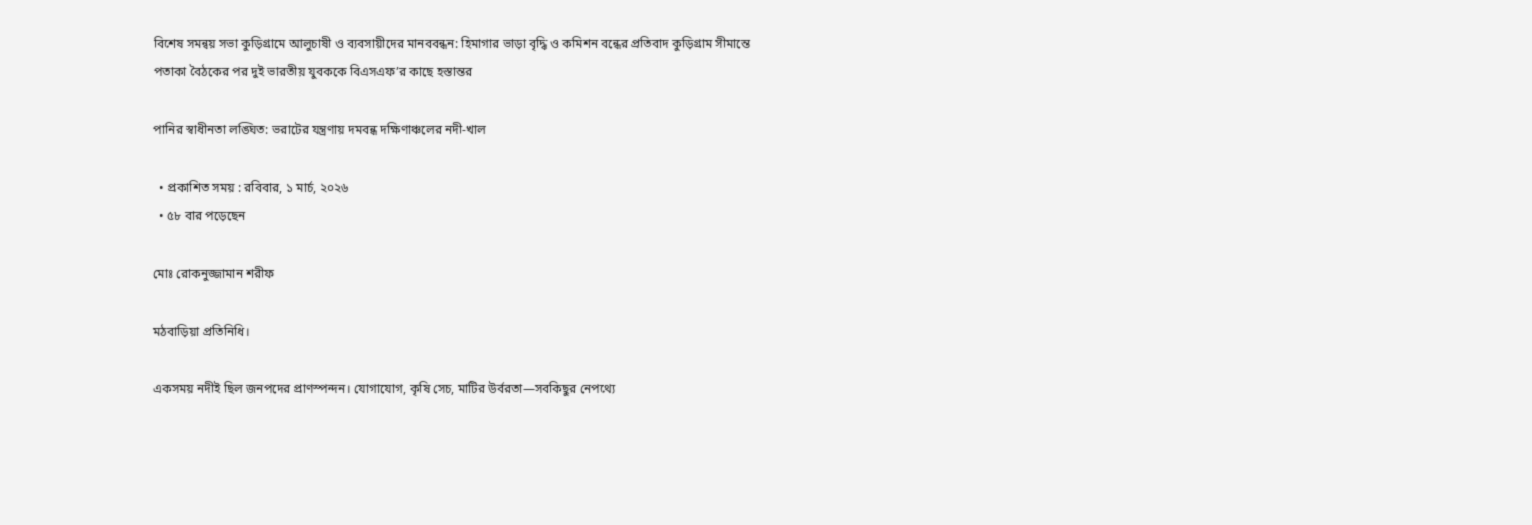বিশেষ সমন্বয় সভা কুড়িগ্রামে আলুচাষী ও ব্যবসায়ীদের মানববন্ধন: হিমাগার ভাড়া বৃদ্ধি ও কমিশন বন্ধের প্রতিবাদ কুড়িগ্রাম সীমান্তে পতাকা বৈঠকের পর দুই ভারতীয় যুবককে বিএসএফ’র কাছে হস্তান্তর

পানির স্বাধীনতা লঙ্ঘিত: ভরাটের যন্ত্রণা‌য় দমবন্ধ দক্ষিণাঞ্চলের নদী-খাল

  • প্রকাশিত সময় : রবিবার, ১ মার্চ, ২০২৬
  • ৫৮ বার পড়েছেন

মোঃ রোকনুজ্জামান শরীফ

মঠবাড়িয়া প্রতিনিধি।

একসময় নদীই ছিল জনপদের প্রাণস্পন্দন। যোগাযোগ, কৃষি সেচ, মাটির উর্বরতা—সবকিছুর নেপথ্যে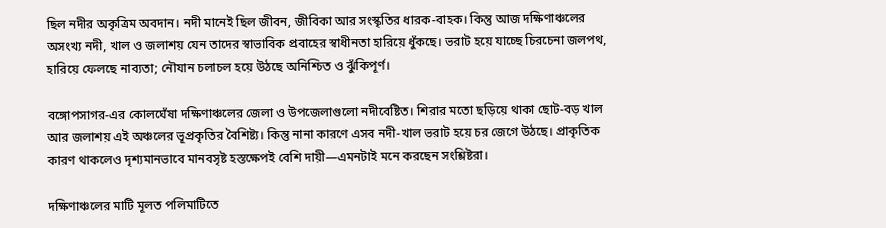ছিল নদীর অকৃত্রিম অবদান। নদী মানেই ছিল জীবন, জীবিকা আর সংস্কৃতির ধারক-বাহক। কিন্তু আজ দক্ষিণাঞ্চলের অসংখ্য নদী, খাল ও জলাশয় যেন তাদের স্বাভাবিক প্রবাহের স্বাধীনতা হারিয়ে ধুঁকছে। ভরাট হয়ে যাচ্ছে চিরচেনা জলপথ, হারিয়ে ফেলছে নাব্যতা; নৌযান চলাচল হয়ে উঠছে অনিশ্চিত ও ঝুঁকিপূর্ণ।

বঙ্গোপসাগর-এর কোলঘেঁষা দক্ষিণাঞ্চলের জেলা ও উপজেলাগুলো নদীবেষ্টিত। শিরার মতো ছড়িয়ে থাকা ছোট-বড় খাল আর জলাশয় এই অঞ্চলের ভূপ্রকৃতির বৈশিষ্ট্য। কিন্তু নানা কারণে এসব নদী-খাল ভরাট হয়ে চর জেগে উঠছে। প্রাকৃতিক কারণ থাকলেও দৃশ্যমানভাবে মানবসৃষ্ট হস্তক্ষেপই বেশি দায়ী—এমনটাই মনে করছেন সংশ্লিষ্টরা।

দক্ষিণাঞ্চলের মাটি মূলত পলিমাটিতে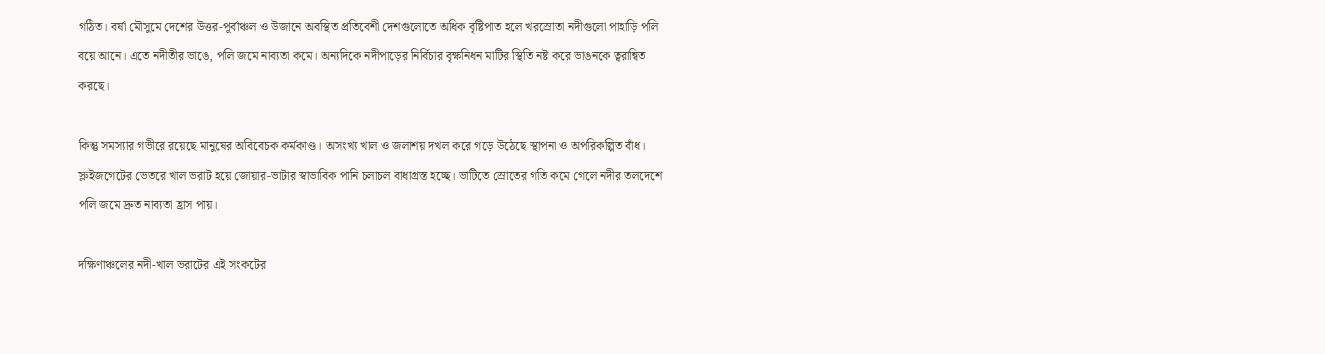গঠিত। বর্ষা মৌসুমে দেশের উত্তর-পূর্বাঞ্চল ও উজানে অবস্থিত প্রতিবেশী দেশগুলোতে অধিক বৃষ্টিপাত হলে খরস্রোতা নদীগুলো পাহাড়ি পলি বয়ে আনে। এতে নদীতীর ভাঙে, পলি জমে নাব্যতা কমে। অন্যদিকে নদীপাড়ের নির্বিচার বৃক্ষনিধন মাটির স্থিতি নষ্ট করে ভাঙনকে ত্বরান্বিত করছে।

কিন্তু সমস্যার গভীরে রয়েছে মানুষের অবিবেচক কর্মকাণ্ড। অসংখ্য খাল ও জলাশয় দখল করে গড়ে উঠেছে স্থাপনা ও অপরিকল্পিত বাঁধ। স্লুইজগেটের ভেতরে খাল ভরাট হয়ে জোয়ার-ভাটার স্বাভাবিক পানি চলাচল বাধাগ্রস্ত হচ্ছে। ভাটিতে স্রোতের গতি কমে গেলে নদীর তলদেশে পলি জমে দ্রুত নাব্যতা হ্রাস পায়।

দক্ষিণাঞ্চলের নদী-খাল ভরাটের এই সংকটের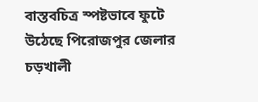বাস্তবচিত্র স্পষ্টভাবে ফুটে উঠেছে পিরোজপুর জেলার চড়খালী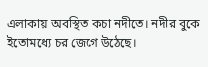এলাকায় অবস্থিত কচা নদীতে। নদীর বুকে ইতোমধ্যে চর জেগে উঠেছে।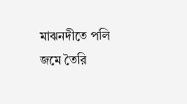মাঝনদীতে পলি জমে তৈরি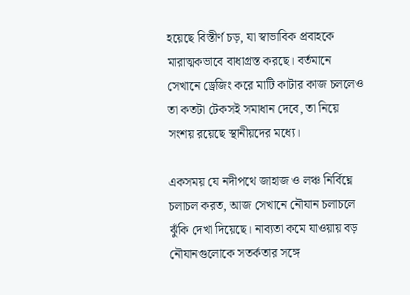হয়েছে বিস্তীর্ণ চড়, যা স্বাভাবিক প্রবাহকে মারাত্মকভাবে বাধাগ্রস্ত করছে। বর্তমানে সেখানে ড্রেজিং করে মাটি কাটার কাজ চললেও তা কতটা টেকসই সমাধান দেবে, তা নিয়ে সংশয় রয়েছে স্থানীয়দের মধ্যে।

একসময় যে নদীপথে জাহাজ ও লঞ্চ নির্বিঘ্নে চলাচল করত, আজ সেখানে নৌযান চলাচলে ঝুঁকি দেখা দিয়েছে। নাব্যতা কমে যাওয়ায় বড় নৌযানগুলোকে সতর্কতার সঙ্গে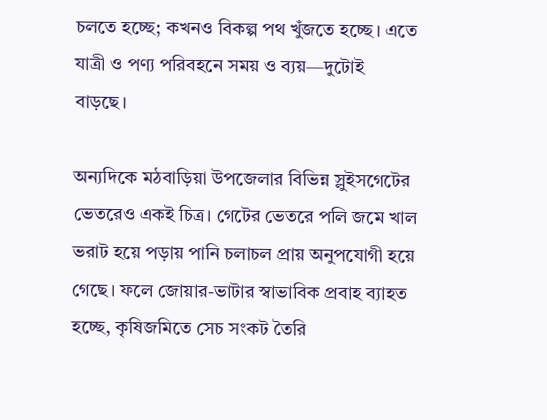চলতে হচ্ছে; কখনও বিকল্প পথ খুঁজতে হচ্ছে। এতে যাত্রী ও পণ্য পরিবহনে সময় ও ব্যয়—দুটোই বাড়ছে।

অন্যদিকে মঠবাড়িয়া উপজেলার বিভিন্ন স্লুইসগেটের ভেতরেও একই চিত্র। গেটের ভেতরে পলি জমে খাল ভরাট হয়ে পড়ায় পানি চলাচল প্রায় অনুপযোগী হয়ে গেছে। ফলে জোয়ার-ভাটার স্বাভাবিক প্রবাহ ব্যাহত হচ্ছে, কৃষিজমিতে সেচ সংকট তৈরি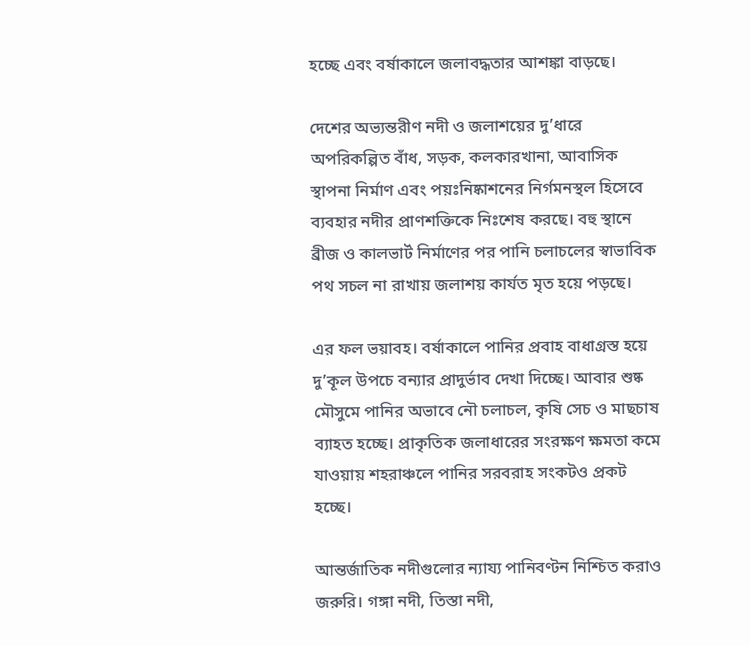হচ্ছে এবং বর্ষাকালে জলাবদ্ধতার আশঙ্কা বাড়ছে।

দেশের অভ্যন্তরীণ নদী ও জলাশয়ের দু’ধারে অপরিকল্পিত বাঁধ, সড়ক, কলকারখানা, আবাসিক স্থাপনা নির্মাণ এবং পয়ঃনিষ্কাশনের নির্গমনস্থল হিসেবে ব্যবহার নদীর প্রাণশক্তিকে নিঃশেষ করছে। বহু স্থানে ব্রীজ ও কালভার্ট নির্মাণের পর পানি চলাচলের স্বাভাবিক পথ সচল না রাখায় জলাশয় কার্যত মৃত হয়ে পড়ছে।

এর ফল ভয়াবহ। বর্ষাকালে পানির প্রবাহ বাধাগ্রস্ত হয়ে দু’কূল উপচে বন্যার প্রাদুর্ভাব দেখা দিচ্ছে। আবার শুষ্ক মৌসুমে পানির অভাবে নৌ চলাচল, কৃষি সেচ ও মাছচাষ ব্যাহত হচ্ছে। প্রাকৃতিক জলাধারের সংরক্ষণ ক্ষমতা কমে যাওয়ায় শহরাঞ্চলে পানির সরবরাহ সংকটও প্রকট হচ্ছে।

আন্তর্জাতিক নদীগুলোর ন্যায্য পানিবণ্টন নিশ্চিত করাও জরুরি। গঙ্গা নদী, তিস্তা নদী,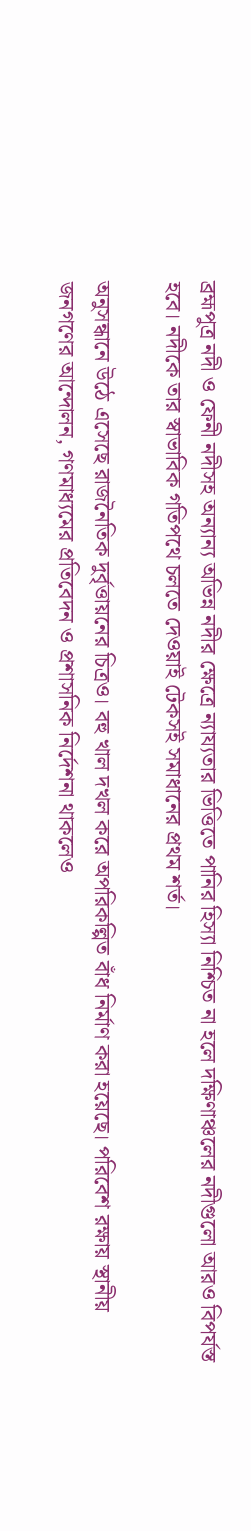ব্রহ্মপুত্র নদী ও ফেনী নদীসহ অন্যান্য অভিন্ন নদীর ক্ষেত্রে ন্যায্যতার ভিত্তিতে পানির হিস্যা নিশ্চিত না হলে দক্ষিণাঞ্চলের নদীগুলো আরও বিপর্যস্ত হবে। নদীকে তার স্বাভাবিক গতিপথে চলতে দেওয়াই টেকসই সমাধানের প্রথম শর্ত।

অনুসন্ধানে উঠে এসেছে রাজনৈতিক দুর্বৃত্তায়নের চিত্রও। বহু খাল দখল করে অপরিকল্পিত বাঁধ নির্মাণ করা হয়েছে। পরিবেশ রক্ষায় স্থানীয় জনগণের আন্দোলন, গণমাধ্যমের প্রতিবেদন ও প্রশাসনিক নির্দেশনা থাকলেও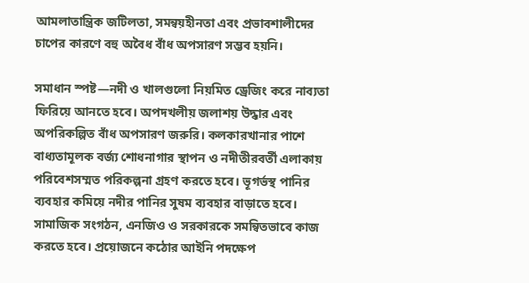আমলাতান্ত্রিক জটিলতা, সমন্বয়হীনতা এবং প্রভাবশালীদের চাপের কারণে বহু অবৈধ বাঁধ অপসারণ সম্ভব হয়নি।

সমাধান স্পষ্ট—নদী ও খালগুলো নিয়মিত ড্রেজিং করে নাব্যতা ফিরিয়ে আনতে হবে। অপদখলীয় জলাশয় উদ্ধার এবং অপরিকল্পিত বাঁধ অপসারণ জরুরি। কলকারখানার পাশে বাধ্যতামূলক বর্জ্য শোধনাগার স্থাপন ও নদীতীরবর্তী এলাকায় পরিবেশসম্মত পরিকল্পনা গ্রহণ করতে হবে। ভূগর্ভস্থ পানির ব্যবহার কমিয়ে নদীর পানির সুষম ব্যবহার বাড়াতে হবে। সামাজিক সংগঠন, এনজিও ও সরকারকে সমন্বিতভাবে কাজ করতে হবে। প্রয়োজনে কঠোর আইনি পদক্ষেপ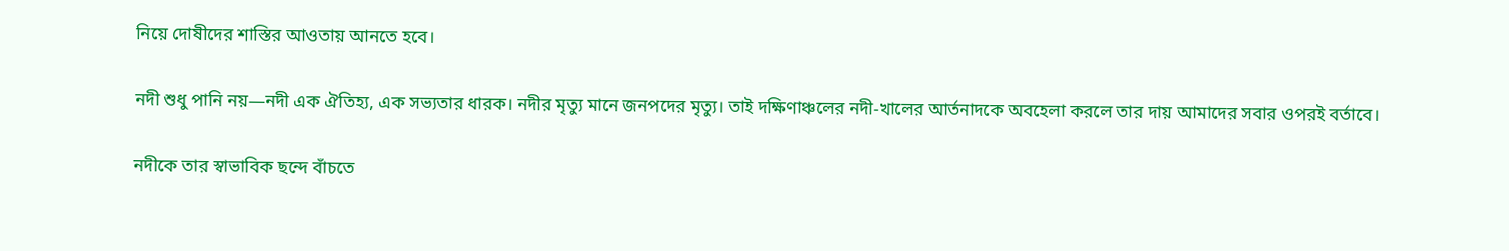নিয়ে দোষীদের শাস্তির আওতায় আনতে হবে।

নদী শুধু পানি নয়—নদী এক ঐতিহ্য, এক সভ্যতার ধারক। নদীর মৃত্যু মানে জনপদের মৃত্যু। তাই দক্ষিণাঞ্চলের নদী-খালের আর্তনাদকে অবহেলা করলে তার দায় আমাদের সবার ওপরই বর্তাবে।

নদীকে তার স্বাভাবিক ছন্দে বাঁচতে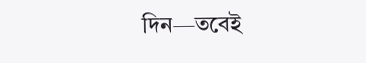দিন—তবেই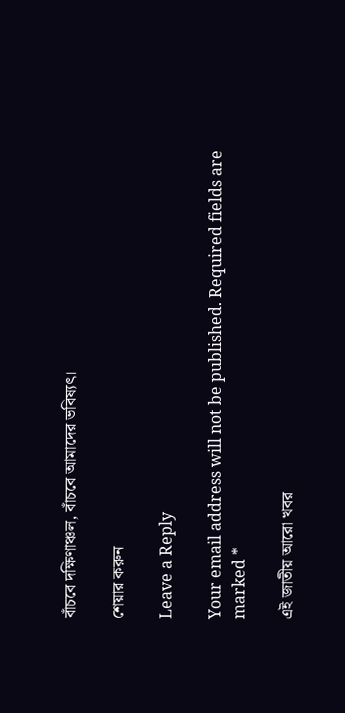বাঁচবে দক্ষিণাঞ্চল, বাঁচবে আমাদের ভবিষ্যৎ।

শেয়ার করুন

Leave a Reply

Your email address will not be published. Required fields are marked *

এই জাতীয় আরো খবর